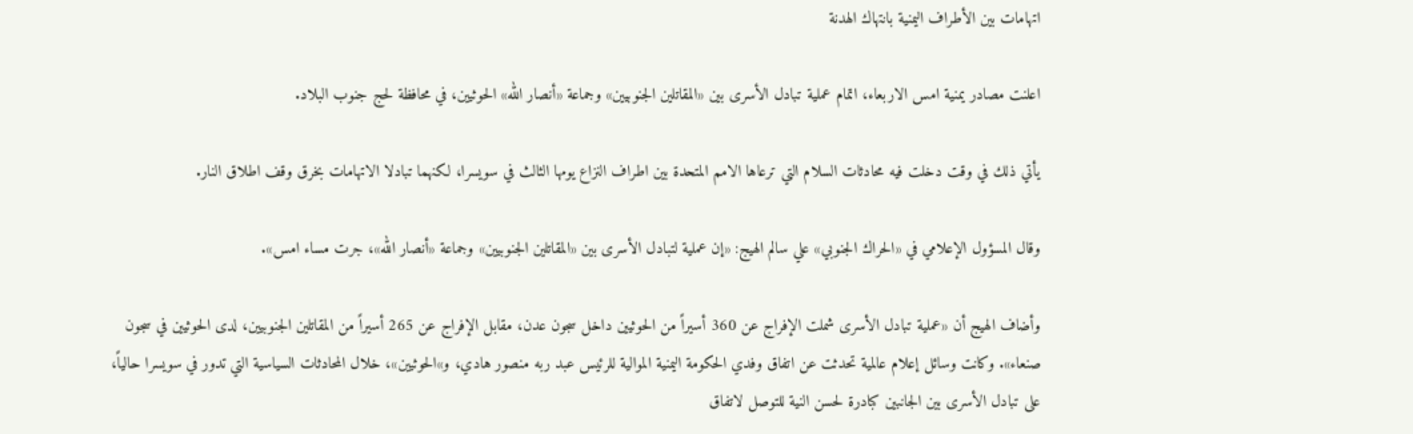اتهامات بين الأطراف اليمنية بانتهاك الهدنة

اعلنت مصادر يمنية امس الاربعاء، اتمام عملية تبادل الأسرى بين «المقاتلين الجنوبيين» وجماعة «أنصار الله» الحوثيين، في محافظة لحج جنوب البلاد.

يأتي ذلك في وقت دخلت فيه محادثات السلام التي ترعاها الامم المتحدة بين اطراف النزاع يومها الثالث في سويسرا، لكنهما تبادلا الاتهامات بخرق وقف اطلاق النار.

وقال المسؤول الإعلامي في «الحراك الجنوبي» علي سالم الهيج: «إن عملية لتبادل الأسرى بين «المقاتلين الجنوبيين» وجماعة «أنصار الله»، جرت مساء امس».

وأضاف الهيج أن «عملية تبادل الأسرى شملت الإفراج عن 360 أسيراً من الحوثيين داخل سجون عدن، مقابل الإفراج عن 265 أسيراً من المقاتلين الجنوبيين، لدى الحوثيين في سجون صنعاء». وكانت وسائل إعلام عالمية تحدثت عن اتفاق وفدي الحكومة اليمنية الموالية للرئيس عبد ربه منصور هادي، و»الحوثيين»، خلال المحادثات السياسية التي تدور في سويسرا حالياً، على تبادل الأسرى بين الجانبين كبادرة لحسن النية للتوصل لاتفاق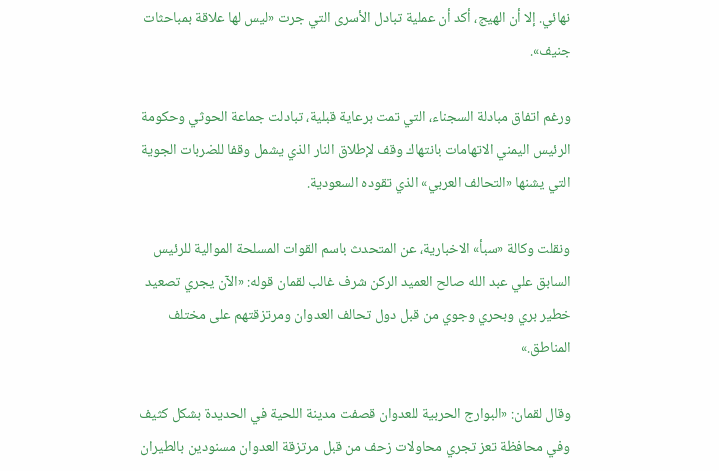نهائي. إلا أن الهيج، أكد أن عملية تبادل الأسرى التي جرت «ليس لها علاقة بمباحثات جنيف».

ورغم اتفاق مبادلة السجناء، التي تمت برعاية قبلية، تبادلت جماعة الحوثي وحكومة الرئيس اليمني الاتهامات بانتهاك وقف لإطلاق النار الذي يشمل وقفا للضربات الجوية التي يشنها «التحالف العربي» الذي تقوده السعودية.

ونقلت وكالة «سبأ» الاخبارية، عن المتحدث باسم القوات المسلحة الموالية للرئيس السابق علي عبد الله صالح العميد الركن شرف غالب لقمان قوله: «الآن يجري تصعيد خطير بري وبحري وجوي من قبل دول تحالف العدوان ومرتزقتهم على مختلف المناطق.»

وقال لقمان: «البوارج الحربية للعدوان قصفت مدينة اللحية في الحديدة بشكل كثيف وفي محافظة تعز تجري محاولات زحف من قبل مرتزقة العدوان مسنودين بالطيران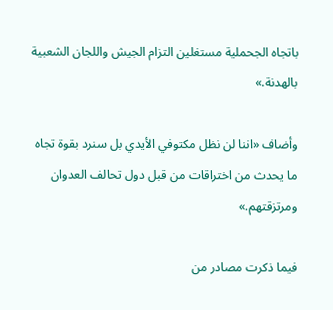باتجاه الجحملية مستغلين التزام الجيش واللجان الشعبية بالهدنة.»

وأضاف «اننا لن نظل مكتوفي الأيدي بل سنرد بقوة تجاه ما يحدث من اختراقات من قبل دول تحالف العدوان ومرتزقتهم.»

فيما ذكرت مصادر من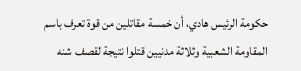حكومة الرئيس هادي، أن خمسة مقاتلين من قوة تعرف باسم المقاومة الشعبية وثلاثة مدنيين قتلوا نتيجة لقصف شنه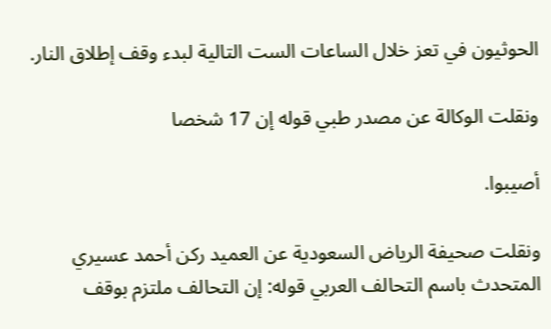الحوثيون في تعز خلال الساعات الست التالية لبدء وقف إطلاق النار.

ونقلت الوكالة عن مصدر طبي قوله إن 17 شخصا

أصيبوا.

ونقلت صحيفة الرياض السعودية عن العميد ركن أحمد عسيري المتحدث باسم التحالف العربي قوله: إن التحالف ملتزم بوقف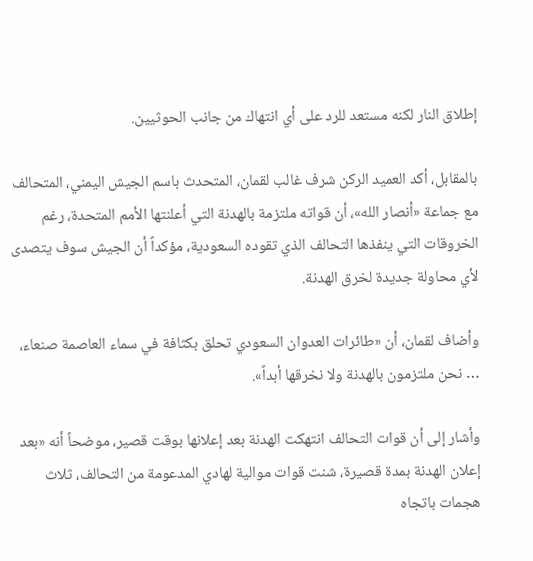إطلاق النار لكنه مستعد للرد على أي انتهاك من جانب الحوثيين.

بالمقابل، أكد العميد الركن شرف غالب لقمان، المتحدث باسم الجيش اليمني، المتحالف مع جماعة «أنصار الله»، أن قواته ملتزمة بالهدنة التي أعلنتها الأمم المتحدة، رغم الخروقات التي ينفذها التحالف الذي تقوده السعودية، مؤكداً أن الجيش سوف يتصدى لأي محاولة جديدة لخرق الهدنة.

وأضاف لقمان، أن «طائرات العدوان السعودي تحلق بكثافة في سماء العاصمة صنعاء، … نحن ملتزمون بالهدنة ولا نخرقها أبداً».

وأشار إلى أن قوات التحالف انتهكت الهدنة بعد إعلانها بوقت قصير، موضحاً أنه «بعد إعلان الهدنة بمدة قصيرة، شنت قوات موالية لهادي المدعومة من التحالف، ثلاث هجمات باتجاه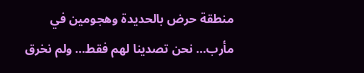منطقة حرض بالحديدة وهجومين في مأرب… نحن تصدينا لهم فقط… ولم نخرق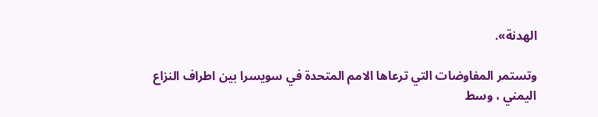الهدنة».

وتستمر المفاوضات التي ترعاها الامم المتحدة في سويسرا بين اطراف النزاع اليمني ، وسط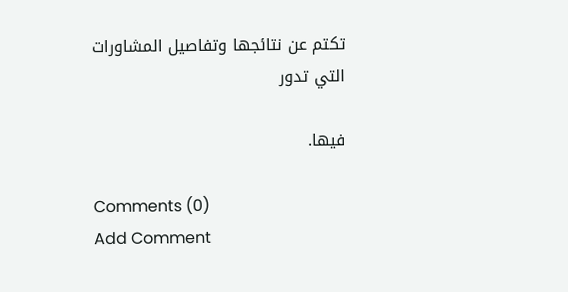تكتم عن نتائجها وتفاصيل المشاورات التي تدور

فيها.

Comments (0)
Add Comment